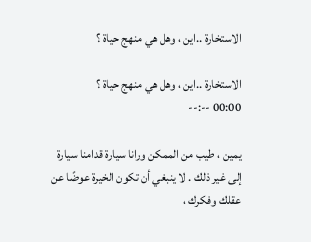الاستخارة ..اين ، وهل هي منهج حياة ؟

الاستخارة ..اين ، وهل هي منهج حياة ؟
00:00 --:--

يمين ، طيب من الممكن ورانا سيارة قدامنا سيارة إلى غير ذلك . لا ينبغي أن تكون الخيرة عوضًا عن عقلك وفكرك ،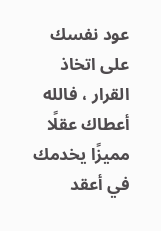عود نفسك على اتخاذ القرار ، فالله أعطاك عقلًا مميزًا يخدمك في أعقد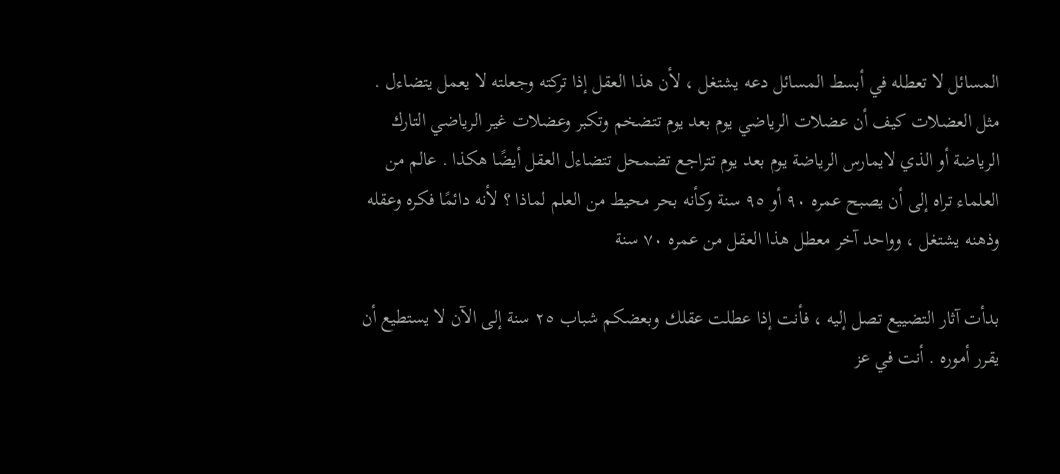المسائل لا تعطله في أبسط المسائل دعه يشتغل ، لأن هذا العقل إذا تركته وجعلته لا يعمل يتضاءل . مثل العضلات كيف أن عضلات الرياضي يوم بعد يوم تتضخم وتكبر وعضلات غير الرياضي التارك الرياضة أو الذي لايمارس الرياضة يوم بعد يوم تتراجع تضمحل تتضاءل العقل أيضًا هكذا . عالم من العلماء تراه إلى أن يصبح عمره ٩٠ أو ٩٥ سنة وكأنه بحر محيط من العلم لماذا ؟ لأنه دائمًا فكره وعقله وذهنه يشتغل ، وواحد آخر معطل هذا العقل من عمره ٧٠ سنة

بدأت آثار التضييع تصل إليه ، فأنت إذا عطلت عقلك وبعضكم شباب ٢٥ سنة إلى الآن لا يستطيع أن يقرر أموره . أنت في عز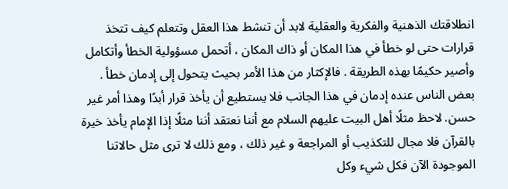انطلاقتك الذهنية والفكرية والعقلية لابد أن تنشط هذا العقل وتتعلم كيف تتخذ قرارات حتى لو خطأ في هذا المكان أو ذاك المكان ، أتحمل مسؤولية الخطأ وأتكامل وأصير حكيمًا بهذه الطريقة . فالإكثار من هذا الأمر بحيث يتحول إلى إدمان خطأ . بعض الناس عنده إدمان في هذا الجانب فلا يستطيع أن يأخذ قرار أبدًا وهذا أمر غير حسن. لاحظ مثلًا أهل البيت عليهم السلام مع أننا نعتقد أننا مثلًا إذا الإمام يأخذ خيرة بالقرآن فلا مجال للتكذيب أو المراجعة و غير ذلك ، ومع ذلك لا ترى مثل حالاتنا الموجودة الآن فكل شيء وكل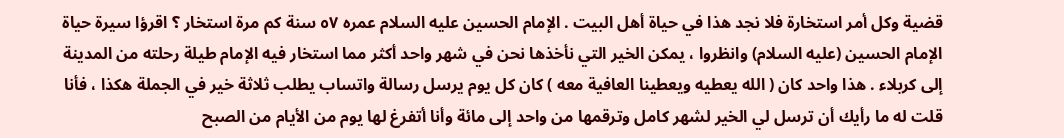قضية وكل أمر استخارة فلا نجد هذا في حياة أهل البيت . الإمام الحسين عليه السلام عمره ٥٧ سنة كم مرة استخار ؟ اقرؤا سيرة حياة الإمام الحسين (عليه السلام) وانظروا ، يمكن الخير التي نأخذها نحن في شهر واحد أكثر مما استخار فيه الإمام طيلة رحلته من المدينة إلى كربلاء . هذا واحد كان ( الله يعطيه ويعطينا العافية معه ) كان كل يوم يرسل رسالة واتساب يطلب ثلاثة خير في الجملة هكذا ، فأنا قلت له ما رأيك أن ترسل لي الخير لشهر كامل وترقمها من واحد إلى مائة وأنا أتفرغ لها يوم من الأيام من الصبح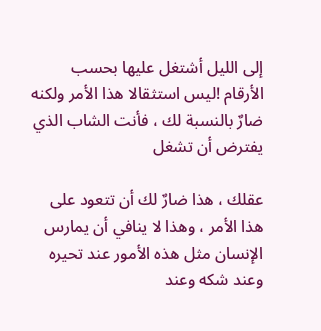إلى الليل أشتغل عليها بحسب الأرقام !ليس استثقالا هذا الأمر ولكنه ضارٌ بالنسبة لك ، فأنت الشاب الذي يفترض أن تشغل

عقلك ، هذا ضارٌ لك أن تتعود على هذا الأمر ، وهذا لا ينافي أن يمارس الإنسان مثل هذه الأمور عند تحيره وعند شكه وعند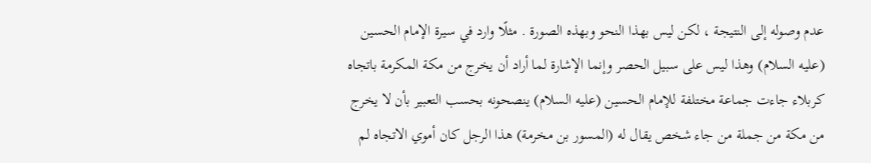عدم وصوله إلى النتيجة ، لكن ليس بهذا النحو وبهذه الصورة . مثلًا وارد في سيرة الإمام الحسين (عليه السلام) وهذا ليس على سبيل الحصر وإنما الإشارة لما أراد أن يخرج من مكة المكرمة باتجاه كربلاء جاءت جماعة مختلفة للإمام الحسين (عليه السلام) ينصحونه بحسب التعبير بأن لا يخرج من مكة من جملة من جاء شخص يقال له (المسور بن مخرمة) هذا الرجل كان أموي الاتجاه لم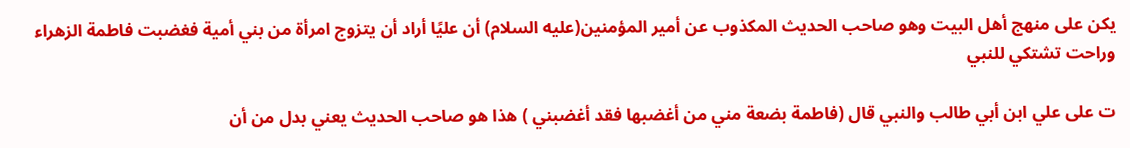يكن على منهج أهل البيت وهو صاحب الحديث المكذوب عن أمير المؤمنين(عليه السلام) أن عليًا أراد أن يتزوج امرأة من بني أمية فغضبت فاطمة الزهراء وراحت تشتكي للنبي

ت على علي ابن أبي طالب والنبي قال (فاطمة بضعة مني من أغضبها فقد أغضبني ) هذا هو صاحب الحديث يعني بدل من أن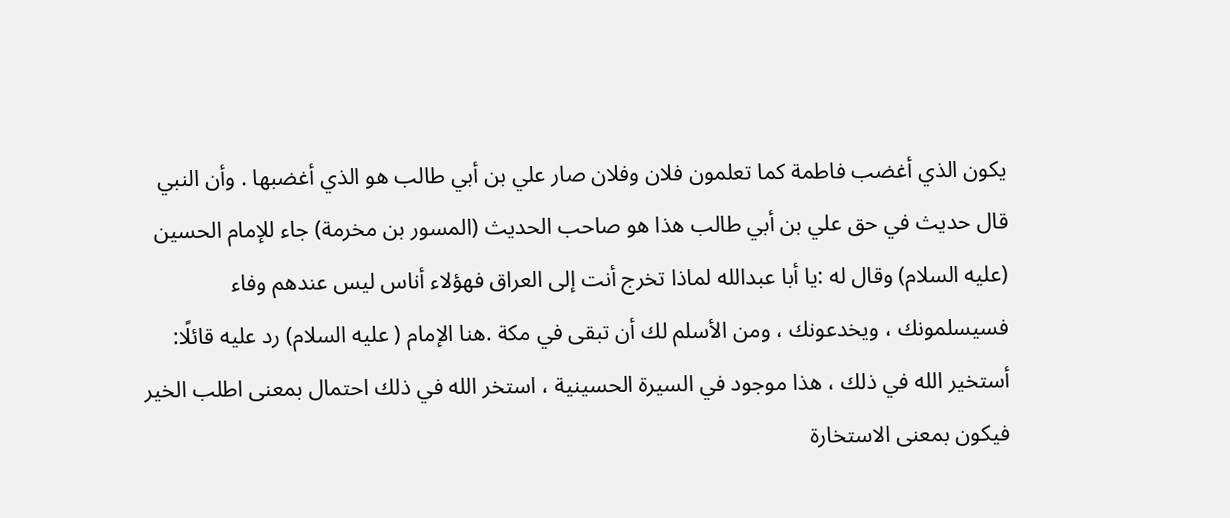يكون الذي أغضب فاطمة كما تعلمون فلان وفلان صار علي بن أبي طالب هو الذي أغضبها . وأن النبي قال حديث في حق علي بن أبي طالب هذا هو صاحب الحديث (المسور بن مخرمة) جاء للإمام الحسين (عليه السلام) وقال له :يا أبا عبدالله لماذا تخرج أنت إلى العراق فهؤلاء أناس ليس عندهم وفاء فسيسلمونك ، ويخدعونك ، ومن الأسلم لك أن تبقى في مكة .هنا الإمام ( عليه السلام) رد عليه قائلًا: أستخير الله في ذلك ، هذا موجود في السيرة الحسينية ، استخر الله في ذلك احتمال بمعنى اطلب الخير فيكون بمعنى الاستخارة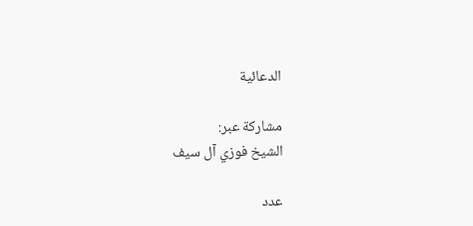الدعائية

مشاركة عبر:
الشيخ فوزي آل سيف

عدد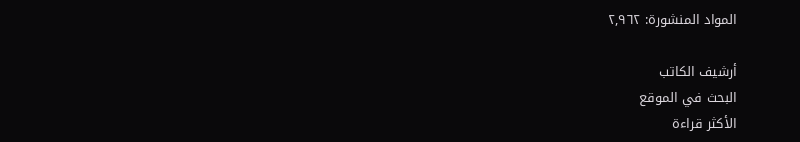المواد المنشورة: ٢,٩٦٢

أرشيف الكاتب
البحث في الموقع
الأكثر قراءة